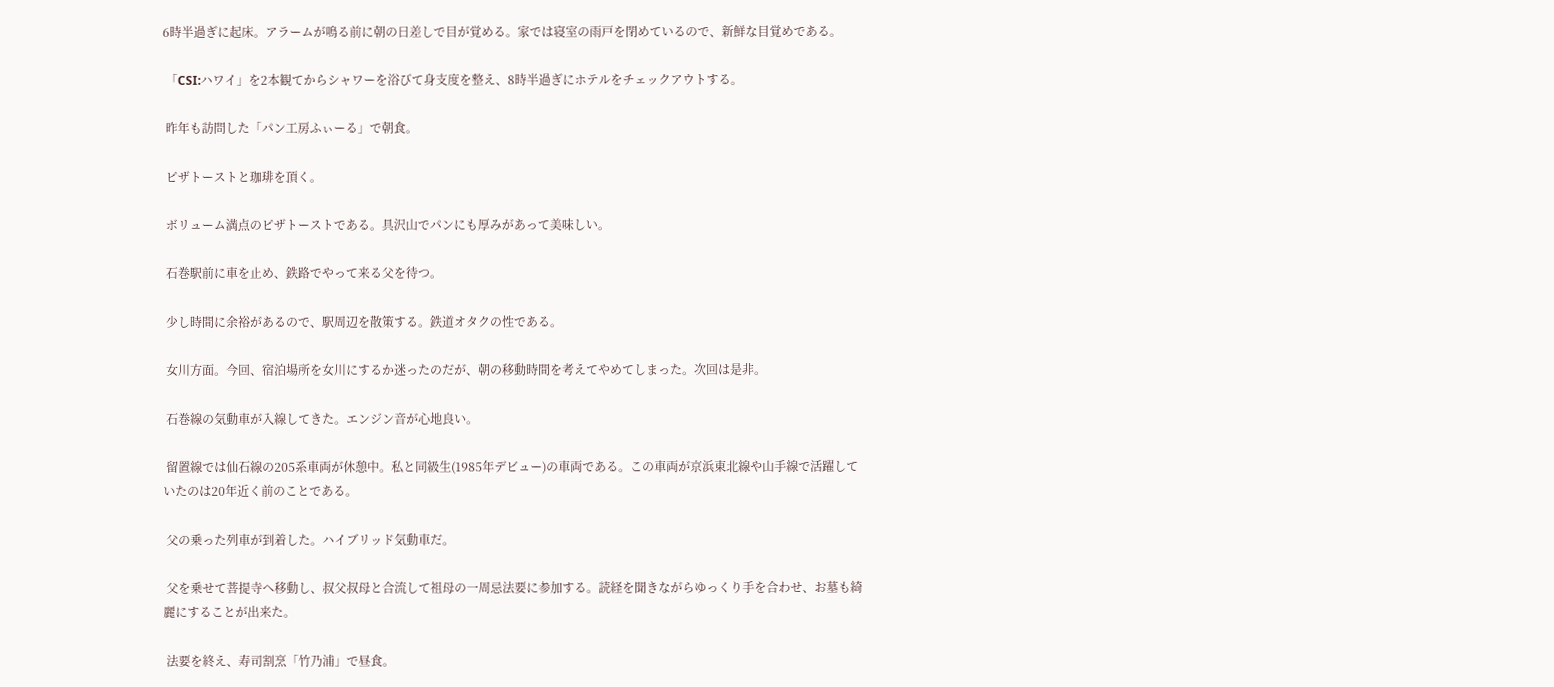6時半過ぎに起床。アラームが鳴る前に朝の日差しで目が覚める。家では寝室の雨戸を閉めているので、新鮮な目覚めである。

 「CSI:ハワイ」を2本観てからシャワーを浴びて身支度を整え、8時半過ぎにホテルをチェックアウトする。

 昨年も訪問した「パン工房ふぃーる」で朝食。

 ピザトーストと珈琲を頂く。

 ボリューム満点のピザトーストである。具沢山でパンにも厚みがあって美味しい。

 石巻駅前に車を止め、鉄路でやって来る父を待つ。

 少し時間に余裕があるので、駅周辺を散策する。鉄道オタクの性である。

 女川方面。今回、宿泊場所を女川にするか迷ったのだが、朝の移動時間を考えてやめてしまった。次回は是非。

 石巻線の気動車が入線してきた。エンジン音が心地良い。

 留置線では仙石線の205系車両が休憩中。私と同級生(1985年デビュー)の車両である。この車両が京浜東北線や山手線で活躍していたのは20年近く前のことである。

 父の乗った列車が到着した。ハイブリッド気動車だ。

 父を乗せて菩提寺へ移動し、叔父叔母と合流して祖母の一周忌法要に参加する。読経を聞きながらゆっくり手を合わせ、お墓も綺麗にすることが出来た。

 法要を終え、寿司割烹「竹乃浦」で昼食。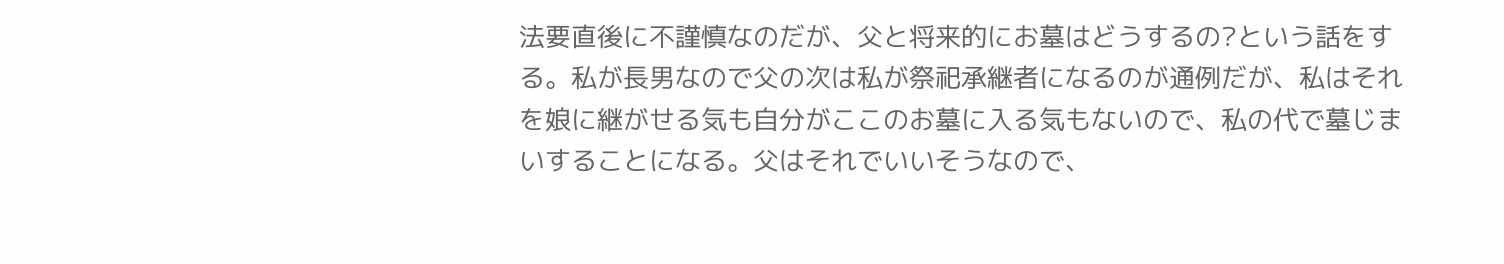法要直後に不謹慎なのだが、父と将来的にお墓はどうするの?という話をする。私が長男なので父の次は私が祭祀承継者になるのが通例だが、私はそれを娘に継がせる気も自分がここのお墓に入る気もないので、私の代で墓じまいすることになる。父はそれでいいそうなので、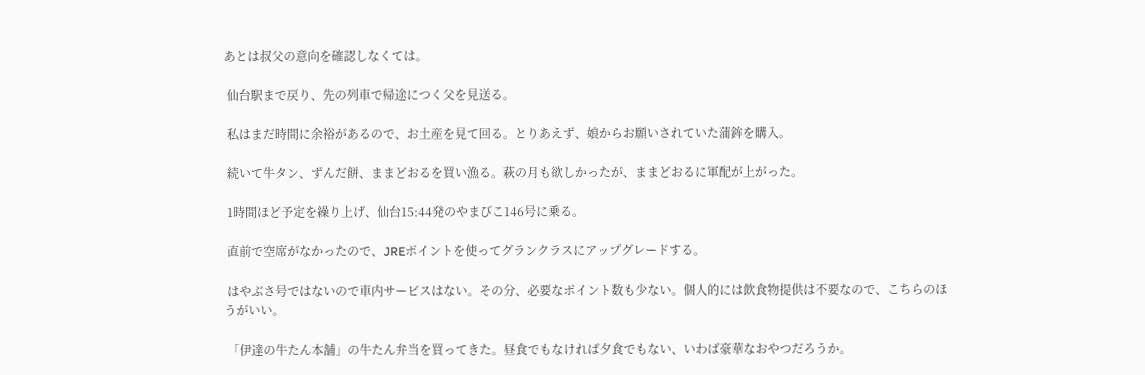あとは叔父の意向を確認しなくては。

 仙台駅まで戻り、先の列車で帰途につく父を見送る。

 私はまだ時間に余裕があるので、お土産を見て回る。とりあえず、娘からお願いされていた蒲鉾を購入。

 続いて牛タン、ずんだ餅、ままどおるを買い漁る。萩の月も欲しかったが、ままどおるに軍配が上がった。

 1時間ほど予定を繰り上げ、仙台15:44発のやまびこ146号に乗る。

 直前で空席がなかったので、JREポイントを使ってグランクラスにアップグレードする。

 はやぶさ号ではないので車内サービスはない。その分、必要なポイント数も少ない。個人的には飲食物提供は不要なので、こちらのほうがいい。

 「伊達の牛たん本舗」の牛たん弁当を買ってきた。昼食でもなければ夕食でもない、いわば豪華なおやつだろうか。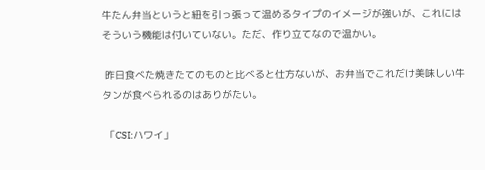牛たん弁当というと紐を引っ張って温めるタイプのイメージが強いが、これにはそういう機能は付いていない。ただ、作り立てなので温かい。

 昨日食べた焼きたてのものと比べると仕方ないが、お弁当でこれだけ美味しい牛タンが食べられるのはありがたい。

 「CSI:ハワイ」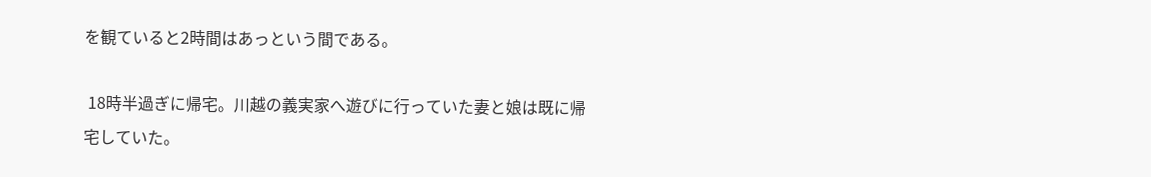を観ていると2時間はあっという間である。

 18時半過ぎに帰宅。川越の義実家へ遊びに行っていた妻と娘は既に帰宅していた。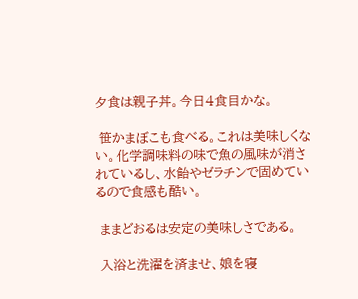夕食は親子丼。今日4食目かな。

 笹かまぼこも食べる。これは美味しくない。化学調味料の味で魚の風味が消されているし、水飴やゼラチンで固めているので食感も酷い。

 ままどおるは安定の美味しさである。

 入浴と洗濯を済ませ、娘を寝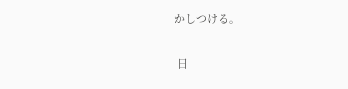かしつける。

 日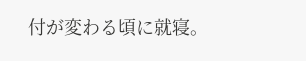付が変わる頃に就寝。